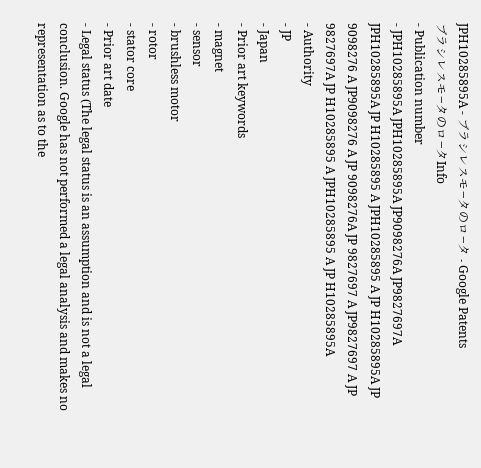JPH10285895A - ブラシレスモ−タのロ−タ - Google Patents
ブラシレスモ−タのロ−タInfo
- Publication number
- JPH10285895A JPH10285895A JP9098276A JP9827697A JPH10285895A JP H10285895 A JPH10285895 A JP H10285895A JP 9098276 A JP9098276 A JP 9098276A JP 9827697 A JP9827697 A JP 9827697A JP H10285895 A JPH10285895 A JP H10285895A
- Authority
- JP
- Japan
- Prior art keywords
- magnet
- sensor
- brushless motor
- rotor
- stator core
- Prior art date
- Legal status (The legal status is an assumption and is not a legal conclusion. Google has not performed a legal analysis and makes no representation as to the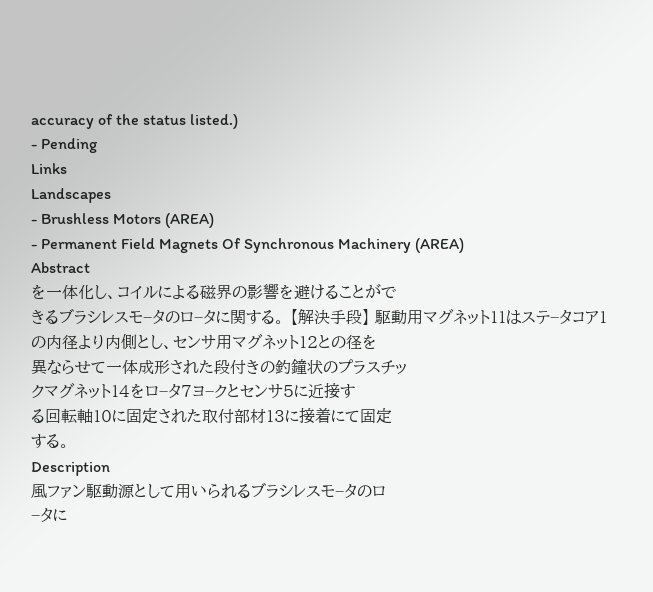accuracy of the status listed.)
- Pending
Links
Landscapes
- Brushless Motors (AREA)
- Permanent Field Magnets Of Synchronous Machinery (AREA)
Abstract
を一体化し、コイルによる磁界の影響を避けることがで
きるブラシレスモ−タのロ−タに関する。 【解決手段】 駆動用マグネット11はステ−タコア1
の内径より内側とし、センサ用マグネット12との径を
異ならせて一体成形された段付きの釣鐘状のプラスチッ
クマグネット14をロ−タ7ヨ−クとセンサ5に近接す
る回転軸10に固定された取付部材13に接着にて固定
する。
Description
風ファン駆動源として用いられるブラシレスモ−タのロ
−タに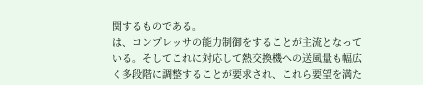関するものである。
は、コンプレッサの能力制御をすることが主流となって
いる。そしてこれに対応して熱交換機への送風量も幅広
く多段階に調整することが要求され、これら要望を満た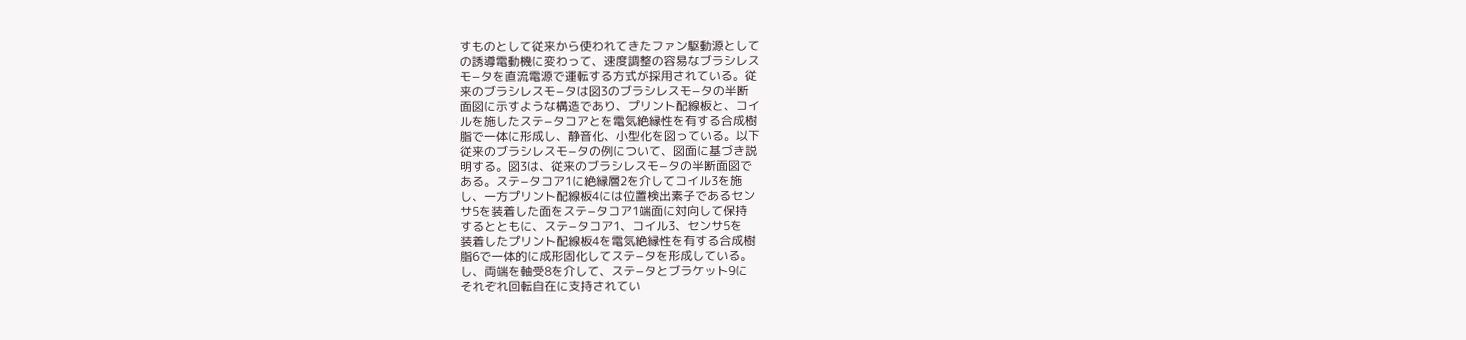すものとして従来から使われてきたファン駆動源として
の誘導電動機に変わって、速度調整の容易なブラシレス
モ−タを直流電源で運転する方式が採用されている。従
来のブラシレスモ−タは図3のブラシレスモ−タの半断
面図に示すような構造であり、プリント配線板と、コイ
ルを施したステ−タコアとを電気絶縁性を有する合成樹
脂で一体に形成し、静音化、小型化を図っている。以下
従来のブラシレスモ−タの例について、図面に基づき説
明する。図3は、従来のブラシレスモ−タの半断面図で
ある。ステ−タコア1に絶縁層2を介してコイル3を施
し、一方プリント配線板4には位置検出素子であるセン
サ5を装着した面をステ−タコア1端面に対向して保持
するとともに、ステ−タコア1、コイル3、センサ5を
装着したプリント配線板4を電気絶縁性を有する合成樹
脂6で一体的に成形固化してステ−タを形成している。
し、両端を軸受8を介して、ステ−タとブラケット9に
それぞれ回転自在に支持されてい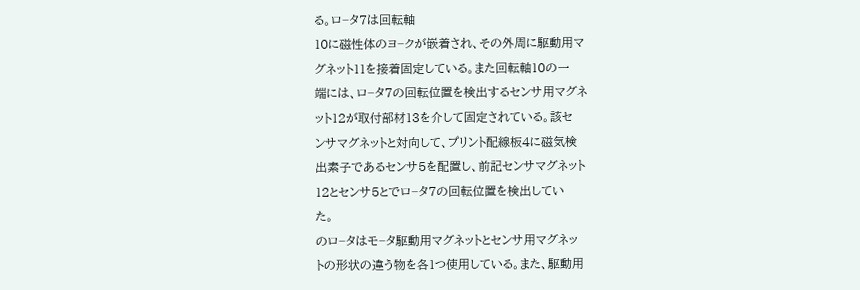る。ロ−タ7は回転軸
10に磁性体のヨ−クが嵌着され、その外周に駆動用マ
グネット11を接着固定している。また回転軸10の一
端には、ロ−タ7の回転位置を検出するセンサ用マグネ
ット12が取付部材13を介して固定されている。該セ
ンサマグネットと対向して、プリント配線板4に磁気検
出素子であるセンサ5を配置し、前記センサマグネット
12とセンサ5とでロ−タ7の回転位置を検出してい
た。
のロ−タはモ−タ駆動用マグネットとセンサ用マグネッ
トの形状の違う物を各1つ使用している。また、駆動用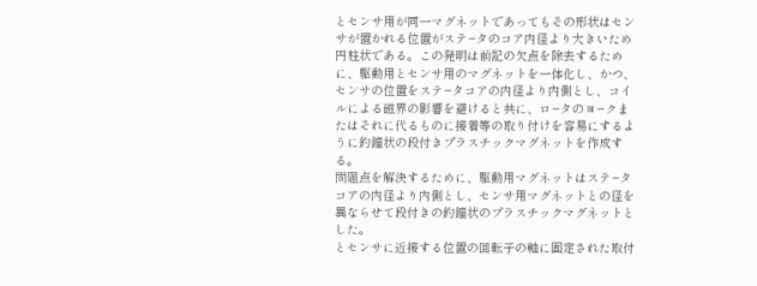とセンサ用が同一マグネットであってもその形状はセン
サが置かれる位置がステ−タのコア内径より大きいため
円柱状である。この発明は前記の欠点を除去するため
に、駆動用とセンサ用のマグネットを一体化し、かつ、
センサの位置をステ−タコアの内径より内側とし、コイ
ルによる磁界の影響を避けると共に、ロ−タのヨ−クま
たはそれに代るものに接着等の取り付けを容易にするよ
うに釣鐘状の段付きプラスチックマグネットを作成す
る。
問題点を解決するために、駆動用マグネットはステ−タ
コアの内径より内側とし、センサ用マグネットとの径を
異ならせて段付きの釣鐘状のプラスチックマグネットと
した。
とセンサに近接する位置の回転子の軸に固定された取付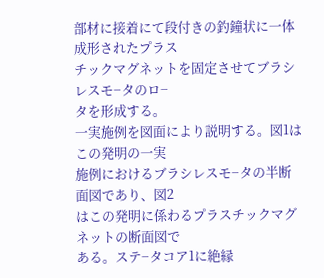部材に接着にて段付きの釣鐘状に一体成形されたプラス
チックマグネットを固定させてブラシレスモ−タのロ−
タを形成する。
一実施例を図面により説明する。図1はこの発明の一実
施例におけるブラシレスモ−タの半断面図であり、図2
はこの発明に係わるプラスチックマグネットの断面図で
ある。ステ−タコア1に絶縁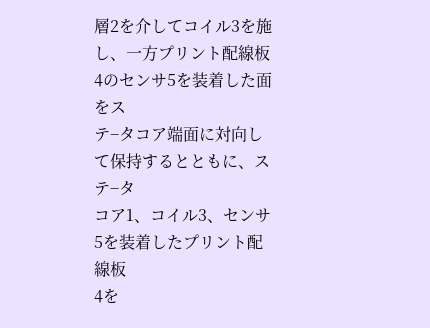層2を介してコイル3を施
し、一方プリント配線板4のセンサ5を装着した面をス
テ−タコア端面に対向して保持するとともに、ステ−タ
コア1、コイル3、センサ5を装着したプリント配線板
4を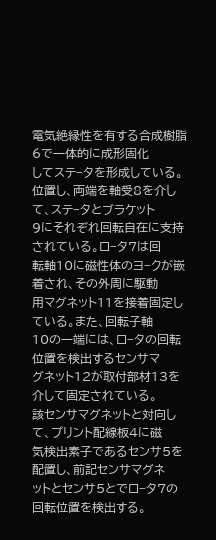電気絶縁性を有する合成樹脂6で一体的に成形固化
してステ−タを形成している。
位置し、両端を軸受8を介して、ステ−タとブラケット
9にそれぞれ回転自在に支持されている。ロ−タ7は回
転軸10に磁性体のヨ−クが嵌着され、その外周に駆動
用マグネット11を接着固定している。また、回転子軸
10の一端には、ロ−タの回転位置を検出するセンサマ
グネット12が取付部材13を介して固定されている。
該センサマグネットと対向して、プリント配線板4に磁
気検出素子であるセンサ5を配置し、前記センサマグネ
ットとセンサ5とでロ−タ7の回転位置を検出する。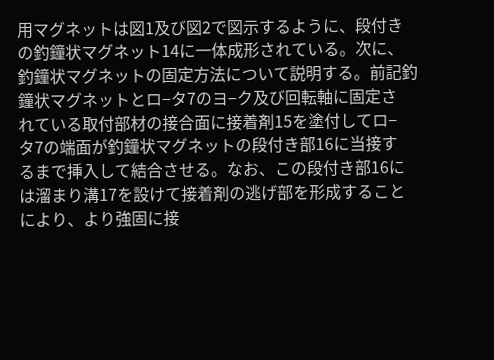用マグネットは図1及び図2で図示するように、段付き
の釣鐘状マグネット14に一体成形されている。次に、
釣鐘状マグネットの固定方法について説明する。前記釣
鐘状マグネットとロ−タ7のヨ−ク及び回転軸に固定さ
れている取付部材の接合面に接着剤15を塗付してロ−
タ7の端面が釣鐘状マグネットの段付き部16に当接す
るまで挿入して結合させる。なお、この段付き部16に
は溜まり溝17を設けて接着剤の逃げ部を形成すること
により、より強固に接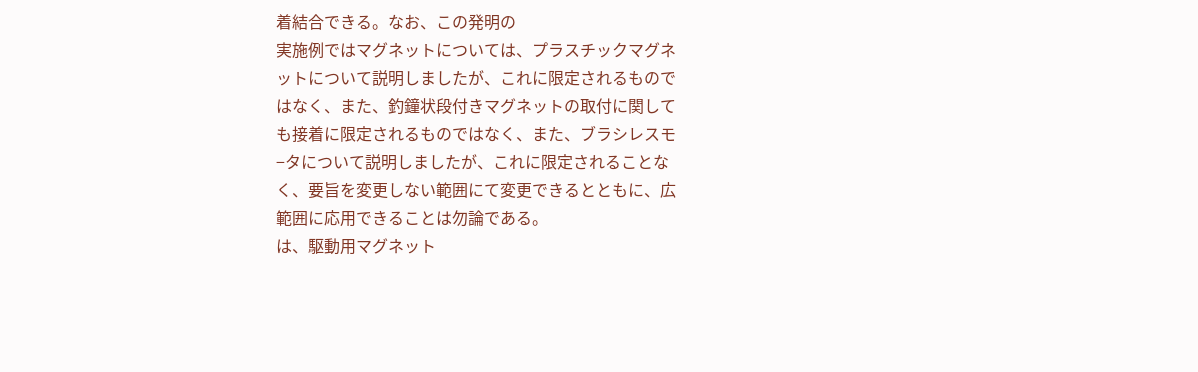着結合できる。なお、この発明の
実施例ではマグネットについては、プラスチックマグネ
ットについて説明しましたが、これに限定されるもので
はなく、また、釣鐘状段付きマグネットの取付に関して
も接着に限定されるものではなく、また、ブラシレスモ
−タについて説明しましたが、これに限定されることな
く、要旨を変更しない範囲にて変更できるとともに、広
範囲に応用できることは勿論である。
は、駆動用マグネット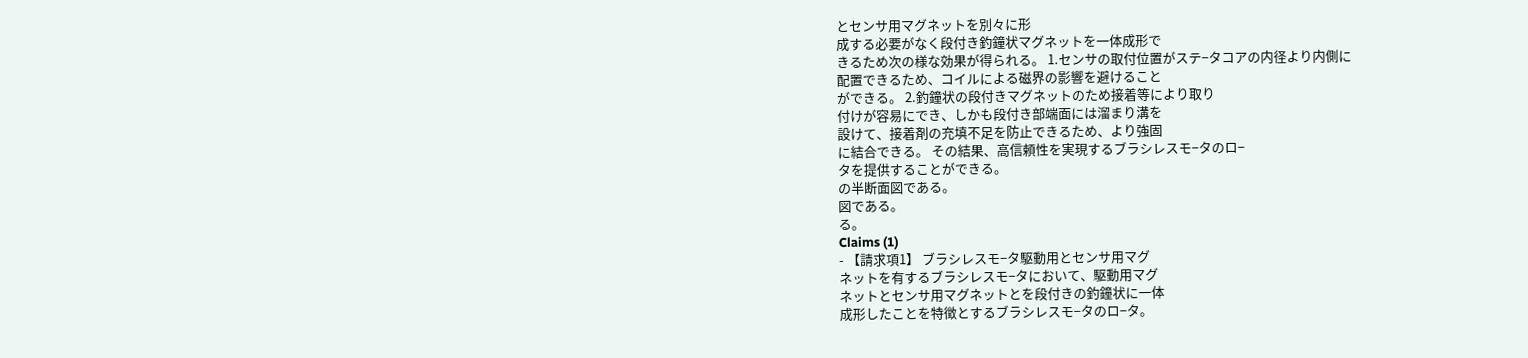とセンサ用マグネットを別々に形
成する必要がなく段付き釣鐘状マグネットを一体成形で
きるため次の様な効果が得られる。 1.センサの取付位置がステ−タコアの内径より内側に
配置できるため、コイルによる磁界の影響を避けること
ができる。 2.釣鐘状の段付きマグネットのため接着等により取り
付けが容易にでき、しかも段付き部端面には溜まり溝を
設けて、接着剤の充填不足を防止できるため、より強固
に結合できる。 その結果、高信頼性を実現するブラシレスモ−タのロ−
タを提供することができる。
の半断面図である。
図である。
る。
Claims (1)
- 【請求項1】 ブラシレスモ−タ駆動用とセンサ用マグ
ネットを有するブラシレスモ−タにおいて、駆動用マグ
ネットとセンサ用マグネットとを段付きの釣鐘状に一体
成形したことを特徴とするブラシレスモ−タのロ−タ。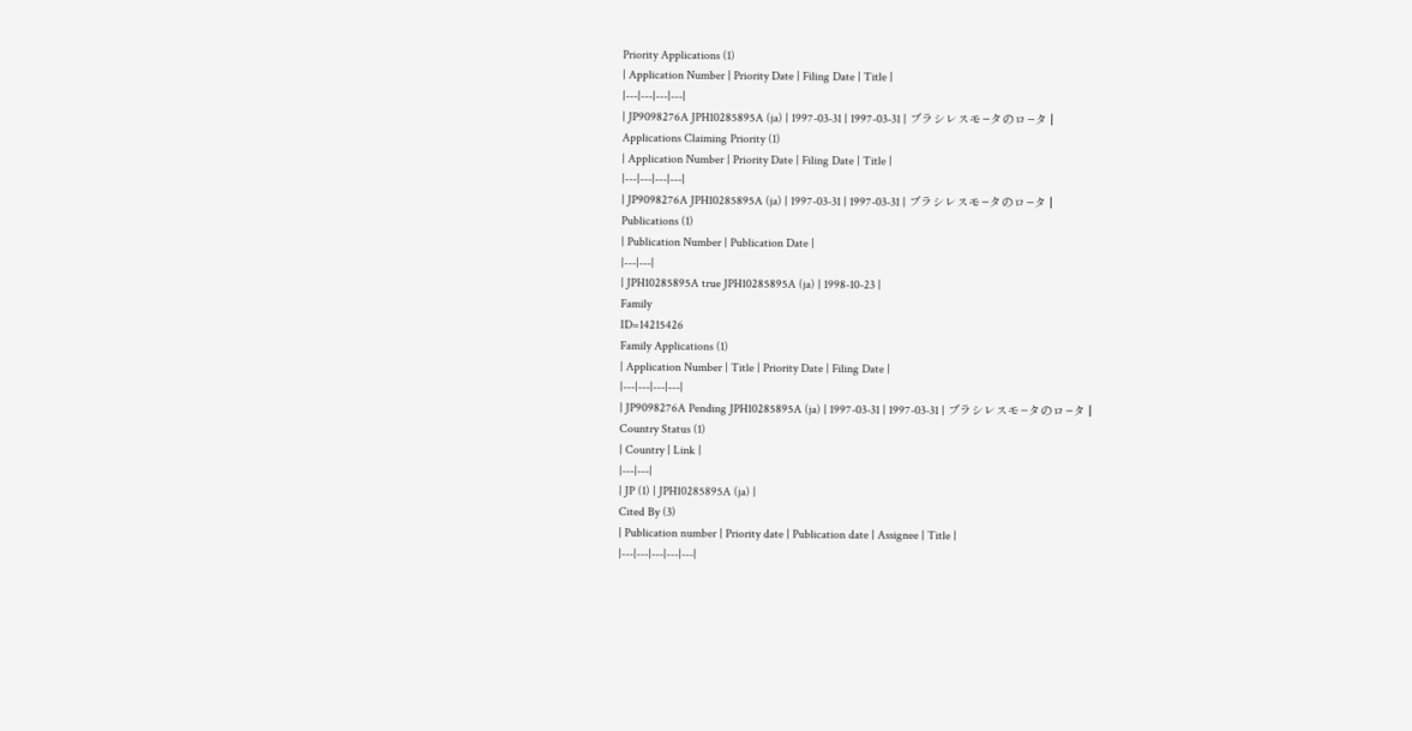Priority Applications (1)
| Application Number | Priority Date | Filing Date | Title |
|---|---|---|---|
| JP9098276A JPH10285895A (ja) | 1997-03-31 | 1997-03-31 | ブラシレスモ−タのロ−タ |
Applications Claiming Priority (1)
| Application Number | Priority Date | Filing Date | Title |
|---|---|---|---|
| JP9098276A JPH10285895A (ja) | 1997-03-31 | 1997-03-31 | ブラシレスモ−タのロ−タ |
Publications (1)
| Publication Number | Publication Date |
|---|---|
| JPH10285895A true JPH10285895A (ja) | 1998-10-23 |
Family
ID=14215426
Family Applications (1)
| Application Number | Title | Priority Date | Filing Date |
|---|---|---|---|
| JP9098276A Pending JPH10285895A (ja) | 1997-03-31 | 1997-03-31 | ブラシレスモ−タのロ−タ |
Country Status (1)
| Country | Link |
|---|---|
| JP (1) | JPH10285895A (ja) |
Cited By (3)
| Publication number | Priority date | Publication date | Assignee | Title |
|---|---|---|---|---|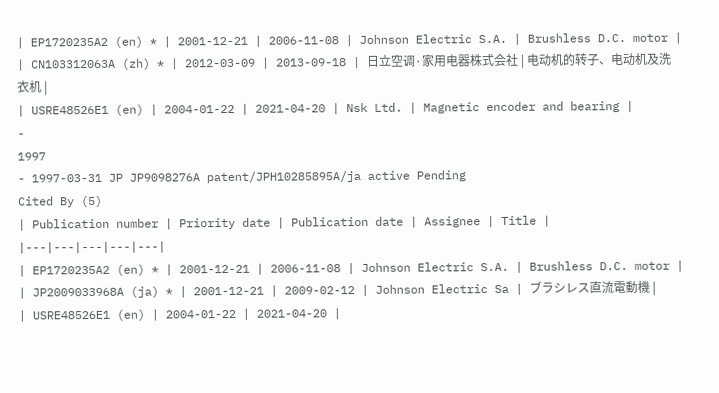| EP1720235A2 (en) * | 2001-12-21 | 2006-11-08 | Johnson Electric S.A. | Brushless D.C. motor |
| CN103312063A (zh) * | 2012-03-09 | 2013-09-18 | 日立空调·家用电器株式会社 | 电动机的转子、电动机及洗衣机 |
| USRE48526E1 (en) | 2004-01-22 | 2021-04-20 | Nsk Ltd. | Magnetic encoder and bearing |
-
1997
- 1997-03-31 JP JP9098276A patent/JPH10285895A/ja active Pending
Cited By (5)
| Publication number | Priority date | Publication date | Assignee | Title |
|---|---|---|---|---|
| EP1720235A2 (en) * | 2001-12-21 | 2006-11-08 | Johnson Electric S.A. | Brushless D.C. motor |
| JP2009033968A (ja) * | 2001-12-21 | 2009-02-12 | Johnson Electric Sa | ブラシレス直流電動機 |
| USRE48526E1 (en) | 2004-01-22 | 2021-04-20 |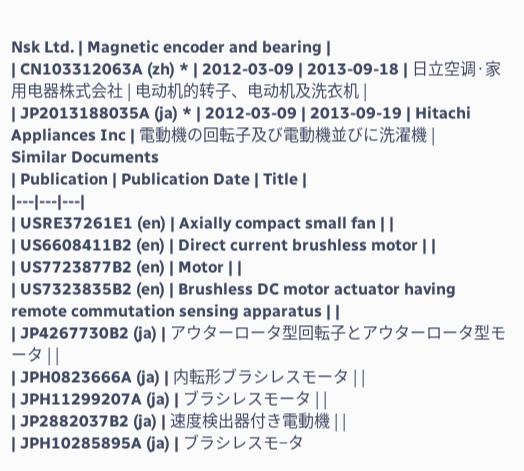Nsk Ltd. | Magnetic encoder and bearing |
| CN103312063A (zh) * | 2012-03-09 | 2013-09-18 | 日立空调·家用电器株式会社 | 电动机的转子、电动机及洗衣机 |
| JP2013188035A (ja) * | 2012-03-09 | 2013-09-19 | Hitachi Appliances Inc | 電動機の回転子及び電動機並びに洗濯機 |
Similar Documents
| Publication | Publication Date | Title |
|---|---|---|
| USRE37261E1 (en) | Axially compact small fan | |
| US6608411B2 (en) | Direct current brushless motor | |
| US7723877B2 (en) | Motor | |
| US7323835B2 (en) | Brushless DC motor actuator having remote commutation sensing apparatus | |
| JP4267730B2 (ja) | アウターロータ型回転子とアウターロータ型モータ | |
| JPH0823666A (ja) | 内転形ブラシレスモータ | |
| JPH11299207A (ja) | ブラシレスモータ | |
| JP2882037B2 (ja) | 速度検出器付き電動機 | |
| JPH10285895A (ja) | ブラシレスモ−タ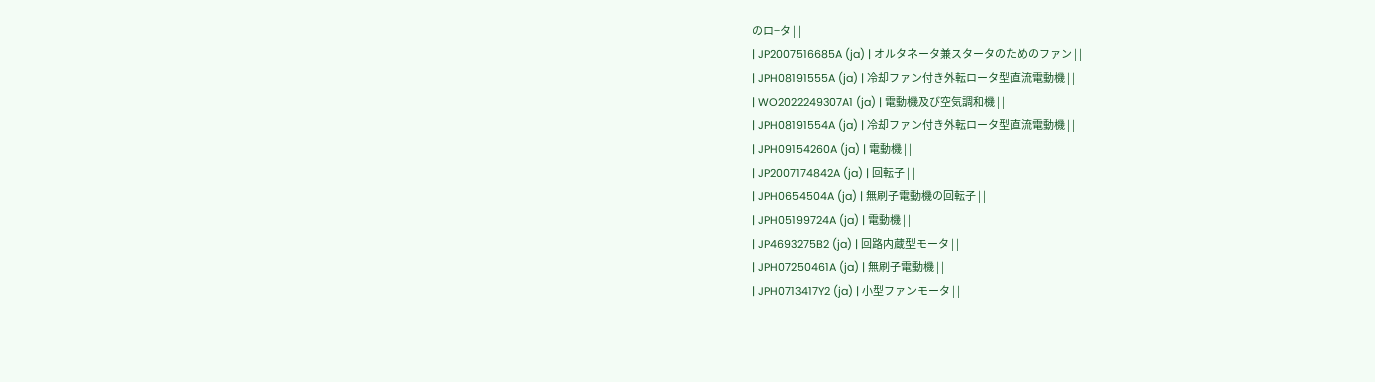のロ−タ | |
| JP2007516685A (ja) | オルタネータ兼スタータのためのファン | |
| JPH08191555A (ja) | 冷却ファン付き外転ロータ型直流電動機 | |
| WO2022249307A1 (ja) | 電動機及び空気調和機 | |
| JPH08191554A (ja) | 冷却ファン付き外転ロータ型直流電動機 | |
| JPH09154260A (ja) | 電動機 | |
| JP2007174842A (ja) | 回転子 | |
| JPH0654504A (ja) | 無刷子電動機の回転子 | |
| JPH05199724A (ja) | 電動機 | |
| JP4693275B2 (ja) | 回路内蔵型モータ | |
| JPH07250461A (ja) | 無刷子電動機 | |
| JPH0713417Y2 (ja) | 小型ファンモータ | |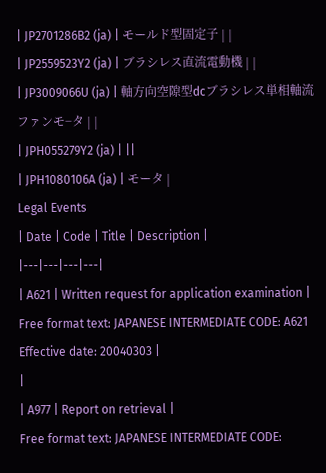| JP2701286B2 (ja) | モールド型固定子 | |
| JP2559523Y2 (ja) | ブラシレス直流電動機 | |
| JP3009066U (ja) | 軸方向空隙型dcブラシレス単相軸流ファンモ−タ | |
| JPH055279Y2 (ja) | ||
| JPH1080106A (ja) | モータ |
Legal Events
| Date | Code | Title | Description |
|---|---|---|---|
| A621 | Written request for application examination |
Free format text: JAPANESE INTERMEDIATE CODE: A621 Effective date: 20040303 |
|
| A977 | Report on retrieval |
Free format text: JAPANESE INTERMEDIATE CODE: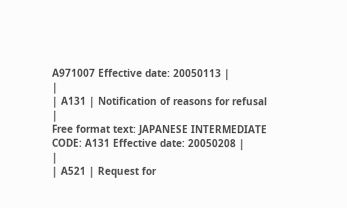A971007 Effective date: 20050113 |
|
| A131 | Notification of reasons for refusal |
Free format text: JAPANESE INTERMEDIATE CODE: A131 Effective date: 20050208 |
|
| A521 | Request for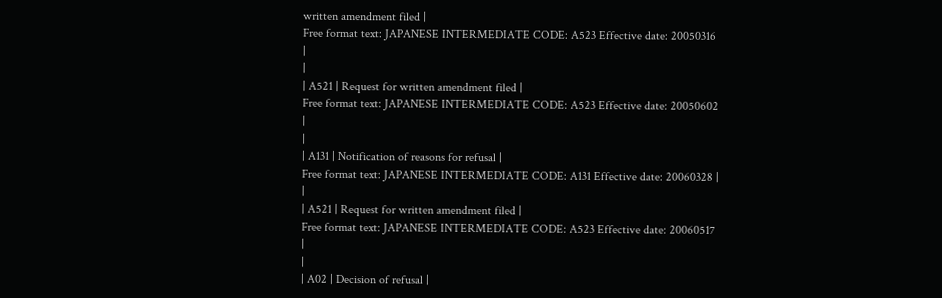written amendment filed |
Free format text: JAPANESE INTERMEDIATE CODE: A523 Effective date: 20050316 |
|
| A521 | Request for written amendment filed |
Free format text: JAPANESE INTERMEDIATE CODE: A523 Effective date: 20050602 |
|
| A131 | Notification of reasons for refusal |
Free format text: JAPANESE INTERMEDIATE CODE: A131 Effective date: 20060328 |
|
| A521 | Request for written amendment filed |
Free format text: JAPANESE INTERMEDIATE CODE: A523 Effective date: 20060517 |
|
| A02 | Decision of refusal |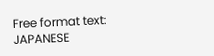Free format text: JAPANESE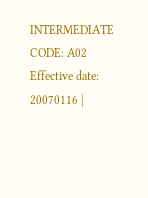INTERMEDIATE CODE: A02 Effective date: 20070116 |